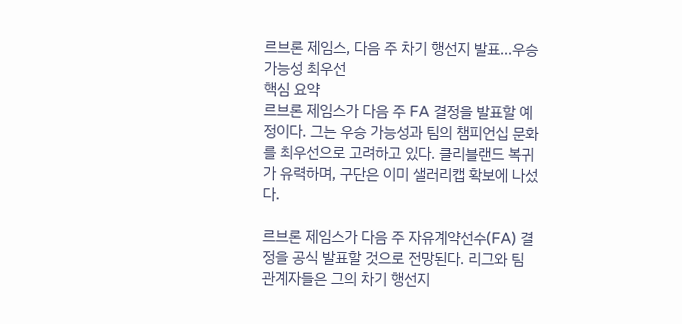르브론 제임스, 다음 주 차기 행선지 발표…우승 가능성 최우선
핵심 요약
르브론 제임스가 다음 주 FA 결정을 발표할 예정이다. 그는 우승 가능성과 팀의 챔피언십 문화를 최우선으로 고려하고 있다. 클리블랜드 복귀가 유력하며, 구단은 이미 샐러리캡 확보에 나섰다.

르브론 제임스가 다음 주 자유계약선수(FA) 결정을 공식 발표할 것으로 전망된다. 리그와 팀 관계자들은 그의 차기 행선지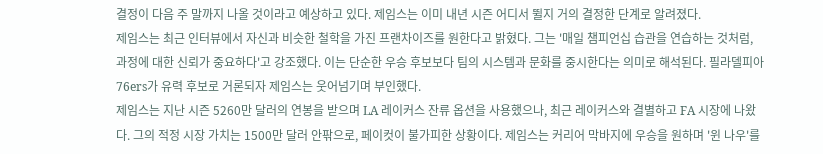결정이 다음 주 말까지 나올 것이라고 예상하고 있다. 제임스는 이미 내년 시즌 어디서 뛸지 거의 결정한 단계로 알려졌다.
제임스는 최근 인터뷰에서 자신과 비슷한 철학을 가진 프랜차이즈를 원한다고 밝혔다. 그는 '매일 챔피언십 습관을 연습하는 것처럼, 과정에 대한 신뢰가 중요하다'고 강조했다. 이는 단순한 우승 후보보다 팀의 시스템과 문화를 중시한다는 의미로 해석된다. 필라델피아 76ers가 유력 후보로 거론되자 제임스는 웃어넘기며 부인했다.
제임스는 지난 시즌 5260만 달러의 연봉을 받으며 LA 레이커스 잔류 옵션을 사용했으나, 최근 레이커스와 결별하고 FA 시장에 나왔다. 그의 적정 시장 가치는 1500만 달러 안팎으로, 페이컷이 불가피한 상황이다. 제임스는 커리어 막바지에 우승을 원하며 '윈 나우'를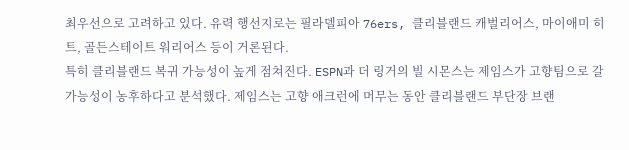최우선으로 고려하고 있다. 유력 행선지로는 필라델피아 76ers, 클리블랜드 캐벌리어스, 마이애미 히트, 골든스테이트 워리어스 등이 거론된다.
특히 클리블랜드 복귀 가능성이 높게 점쳐진다. ESPN과 더 링거의 빌 시몬스는 제임스가 고향팀으로 갈 가능성이 농후하다고 분석했다. 제임스는 고향 애크런에 머무는 동안 클리블랜드 부단장 브랜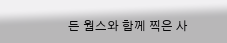든 웜스와 함께 찍은 사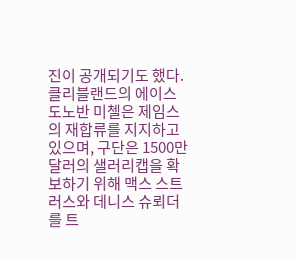진이 공개되기도 했다. 클리블랜드의 에이스 도노반 미첼은 제임스의 재합류를 지지하고 있으며, 구단은 1500만 달러의 샐러리캡을 확보하기 위해 맥스 스트러스와 데니스 슈뢰더를 트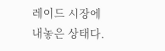레이드 시장에 내놓은 상태다.